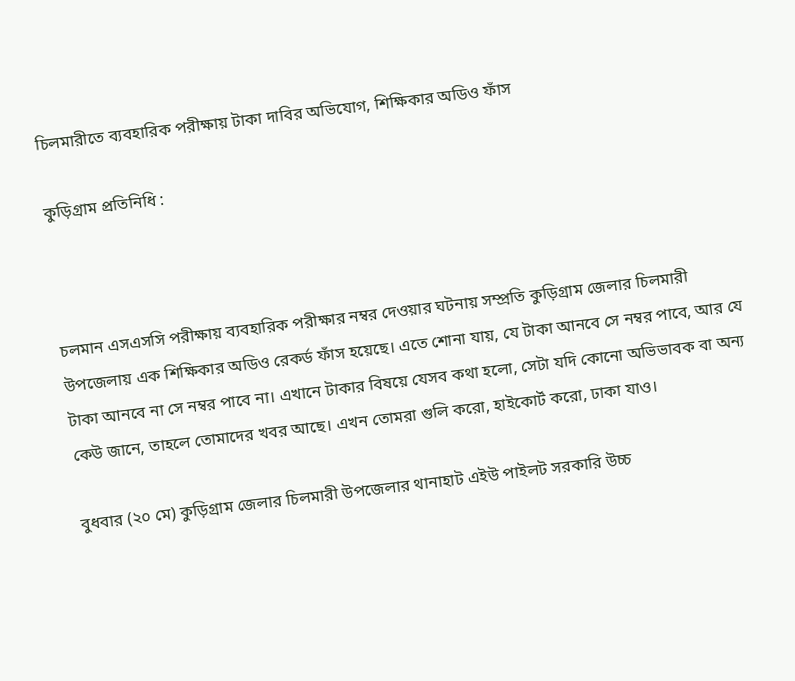চিলমারীতে ব্যবহারিক পরীক্ষায় টাকা দাবির অভিযোগ, শিক্ষিকার অডিও ফাঁস

কুড়িগ্রাম প্রতিনিধি :



চলমান এসএসসি পরীক্ষায় ব্যবহারিক পরীক্ষার নম্বর দেওয়ার ঘটনায় সম্প্রতি কুড়িগ্রাম জেলার চিলমারী উপজেলায় এক শিক্ষিকার অডিও রেকর্ড ফাঁস হয়েছে। এতে শোনা যায়, যে টাকা আনবে সে নম্বর পাবে, আর যে টাকা আনবে না সে নম্বর পাবে না। এখানে টাকার বিষয়ে যেসব কথা হলো, সেটা যদি কোনো অভিভাবক বা অন্য কেউ জানে, তাহলে তোমাদের খবর আছে। এখন তোমরা গুলি করো, হাইকোর্ট করো, ঢাকা যাও।

বুধবার (২০ মে) কুড়িগ্রাম জেলার চিলমারী উপজেলার থানাহাট এইউ পাইলট সরকারি উচ্চ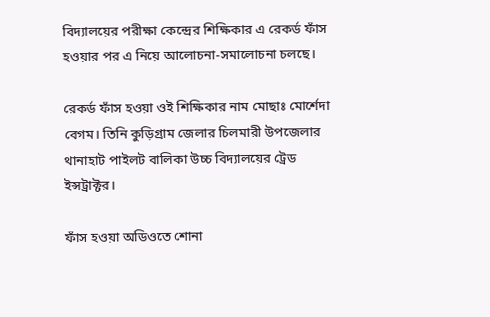বিদ্যালয়ের পরীক্ষা কেন্দ্রের শিক্ষিকার এ রেকর্ড ফাঁস হওয়ার পর এ নিয়ে আলোচনা-সমালোচনা চলছে।

রেকর্ড ফাঁস হওয়া ওই শিক্ষিকার নাম মোছাঃ মোর্শেদা বেগম। তিনি কুড়িগ্রাম জেলার চিলমারী উপজেলার থানাহাট পাইলট বালিকা উচ্চ বিদ্যালয়ের ট্রেড ইন্সট্রাক্টর।

ফাঁস হওয়া অডিওতে শোনা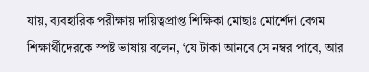যায়, ব্যবহারিক পরীক্ষায় দায়িত্বপ্রাপ্ত শিক্ষিকা মোছাঃ মোর্শেদা বেগম শিক্ষার্থীদেরকে স্পষ্ট ভাষায় বলেন, ‘যে টাকা আনবে সে নম্বর পাবে, আর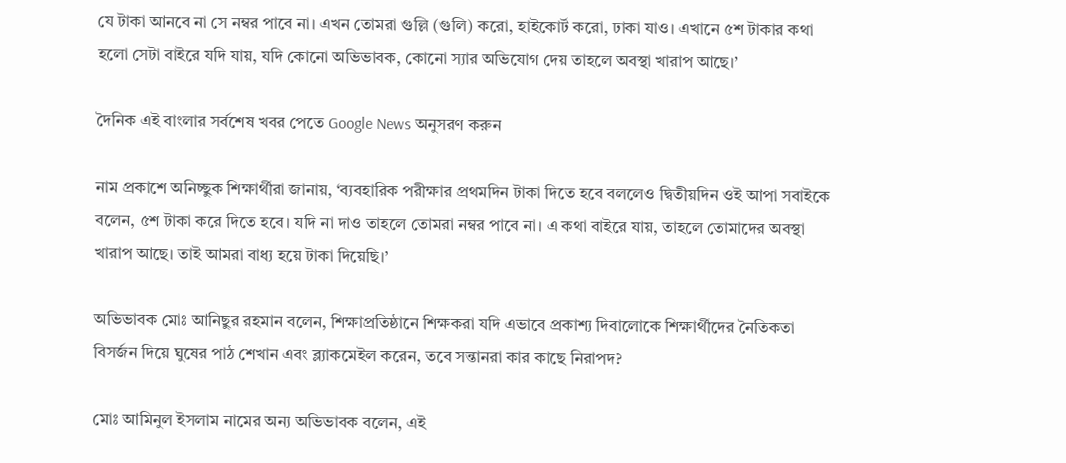যে টাকা আনবে না সে নম্বর পাবে না। এখন তোমরা গুল্লি (গুলি) করো, হাইকোর্ট করো, ঢাকা যাও। এখানে ৫শ টাকার কথা হলো সেটা বাইরে যদি যায়, যদি কোনো অভিভাবক, কোনো স্যার অভিযোগ দেয় তাহলে অবস্থা খারাপ আছে।’

দৈনিক এই বাংলার সর্বশেষ খবর পেতে Google News অনুসরণ করুন

নাম প্রকাশে অনিচ্ছুক শিক্ষার্থীরা জানায়, ‘ব্যবহারিক পরীক্ষার প্রথমদিন টাকা দিতে হবে বললেও দ্বিতীয়দিন ওই আপা সবাইকে বলেন, ৫শ টাকা করে দিতে হবে। যদি না দাও তাহলে তোমরা নম্বর পাবে না। এ কথা বাইরে যায়, তাহলে তোমাদের অবস্থা খারাপ আছে। তাই আমরা বাধ্য হয়ে টাকা দিয়েছি।’

অভিভাবক মোঃ আনিছুর রহমান বলেন, শিক্ষাপ্রতিষ্ঠানে শিক্ষকরা যদি এভাবে প্রকাশ্য দিবালোকে শিক্ষার্থীদের নৈতিকতা বিসর্জন দিয়ে ঘুষের পাঠ শেখান এবং ব্ল্যাকমেইল করেন, তবে সন্তানরা কার কাছে নিরাপদ?

মোঃ আমিনুল ইসলাম নামের অন্য অভিভাবক বলেন, এই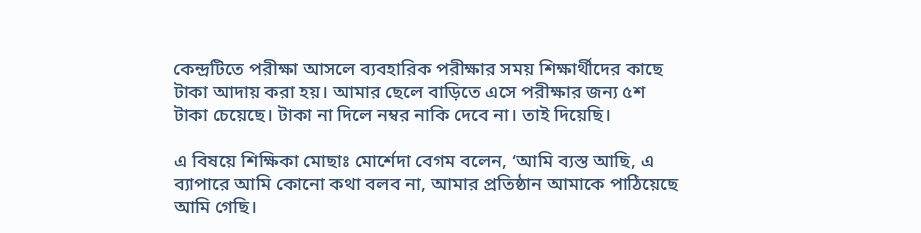কেন্দ্রটিতে পরীক্ষা আসলে ব্যবহারিক পরীক্ষার সময় শিক্ষার্থীদের কাছে টাকা আদায় করা হয়। আমার ছেলে বাড়িতে এসে পরীক্ষার জন্য ৫শ টাকা চেয়েছে। টাকা না দিলে নম্বর নাকি দেবে না। তাই দিয়েছি।

এ বিষয়ে শিক্ষিকা মোছাঃ মোর্শেদা বেগম বলেন, ‘আমি ব্যস্ত আছি, এ ব্যাপারে আমি কোনো কথা বলব না, আমার প্রতিষ্ঠান আমাকে পাঠিয়েছে আমি গেছি।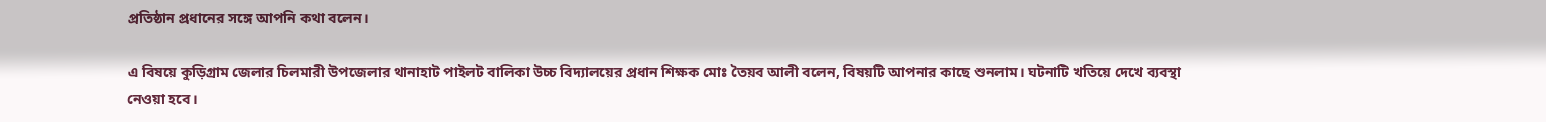প্রতিষ্ঠান প্রধানের সঙ্গে আপনি কথা বলেন।

এ বিষয়ে কুড়িগ্রাম জেলার চিলমারী উপজেলার থানাহাট পাইলট বালিকা উচ্চ বিদ্যালয়ের প্রধান শিক্ষক মোঃ তৈয়ব আলী বলেন, বিষয়টি আপনার কাছে শুনলাম। ঘটনাটি খতিয়ে দেখে ব্যবস্থা নেওয়া হবে।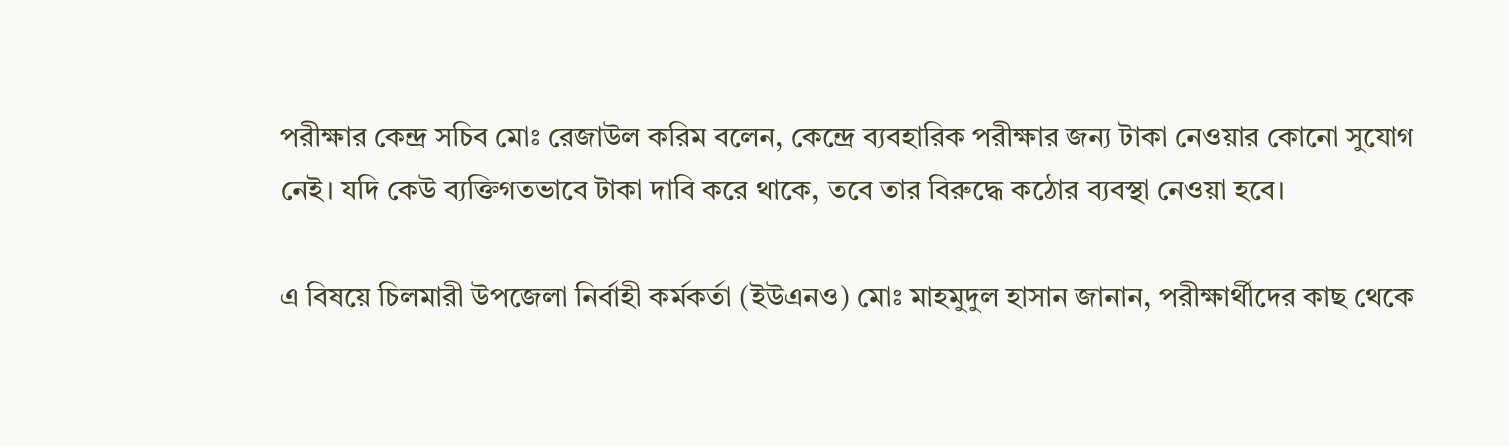পরীক্ষার কেন্দ্র সচিব মোঃ রেজাউল করিম বলেন, কেন্দ্রে ব্যবহারিক পরীক্ষার জন্য টাকা নেওয়ার কোনো সুযোগ নেই। যদি কেউ ব্যক্তিগতভাবে টাকা দাবি করে থাকে, তবে তার বিরুদ্ধে কঠোর ব্যবস্থা নেওয়া হবে।

এ বিষয়ে চিলমারী উপজেলা নির্বাহী কর্মকর্তা (ইউএনও) মোঃ মাহমুদুল হাসান জানান, পরীক্ষার্থীদের কাছ থেকে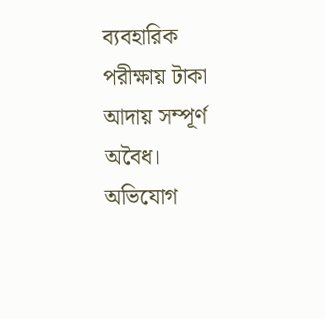ব্যবহারিক পরীক্ষায় টাকা আদায় সম্পূর্ণ অবৈধ। অভিযোগ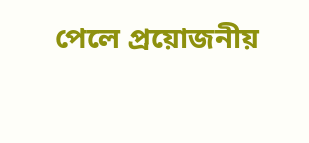পেলে প্রয়োজনীয়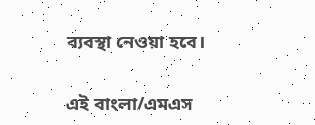ব্যবস্থা নেওয়া হবে।

এই বাংলা/এমএস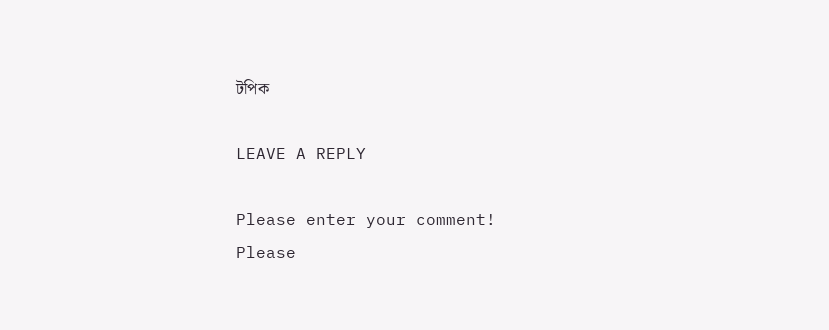টপিক

LEAVE A REPLY

Please enter your comment!
Please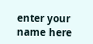enter your name here